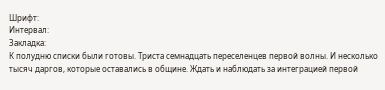Шрифт:
Интервал:
Закладка:
К полудню списки были готовы. Триста семнадцать переселенцев первой волны. И несколько тысяч даргов, которые оставались в общине. Ждать и наблюдать за интеграцией первой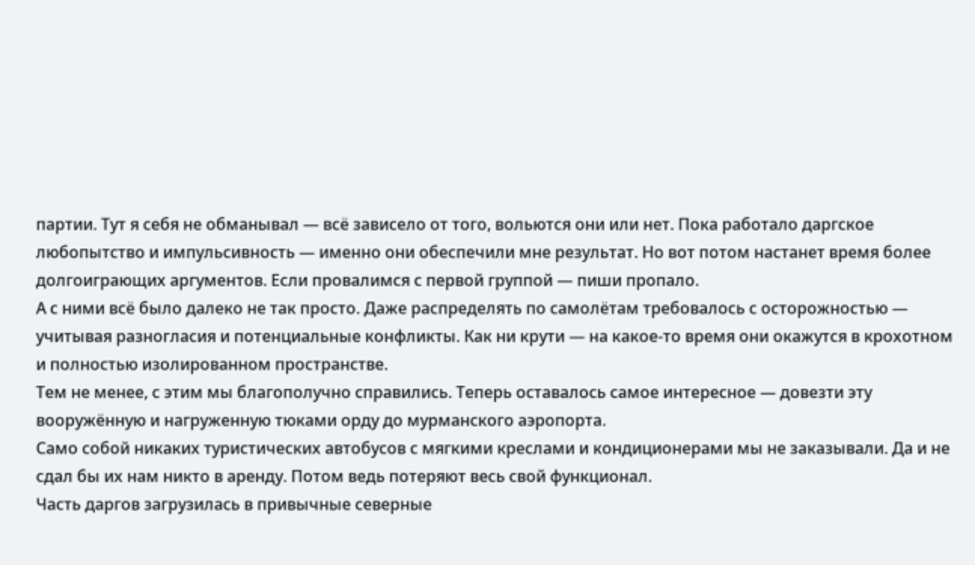партии. Тут я себя не обманывал — всё зависело от того, вольются они или нет. Пока работало даргское любопытство и импульсивность — именно они обеспечили мне результат. Но вот потом настанет время более долгоиграющих аргументов. Если провалимся с первой группой — пиши пропало.
А с ними всё было далеко не так просто. Даже распределять по самолётам требовалось с осторожностью — учитывая разногласия и потенциальные конфликты. Как ни крути — на какое-то время они окажутся в крохотном и полностью изолированном пространстве.
Тем не менее, с этим мы благополучно справились. Теперь оставалось самое интересное — довезти эту вооружённую и нагруженную тюками орду до мурманского аэропорта.
Само собой никаких туристических автобусов с мягкими креслами и кондиционерами мы не заказывали. Да и не сдал бы их нам никто в аренду. Потом ведь потеряют весь свой функционал.
Часть даргов загрузилась в привычные северные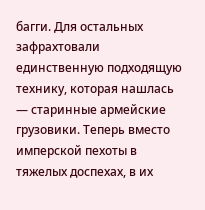багги. Для остальных зафрахтовали единственную подходящую технику, которая нашлась — старинные армейские грузовики. Теперь вместо имперской пехоты в тяжелых доспехах, в их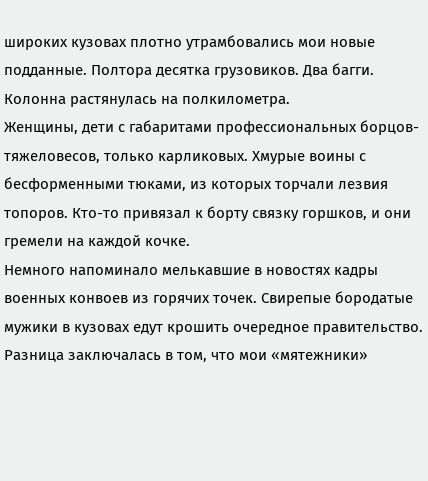широких кузовах плотно утрамбовались мои новые подданные. Полтора десятка грузовиков. Два багги. Колонна растянулась на полкилометра.
Женщины, дети с габаритами профессиональных борцов-тяжеловесов, только карликовых. Хмурые воины с бесформенными тюками, из которых торчали лезвия топоров. Кто-то привязал к борту связку горшков, и они гремели на каждой кочке.
Немного напоминало мелькавшие в новостях кадры военных конвоев из горячих точек. Свирепые бородатые мужики в кузовах едут крошить очередное правительство. Разница заключалась в том, что мои «мятежники»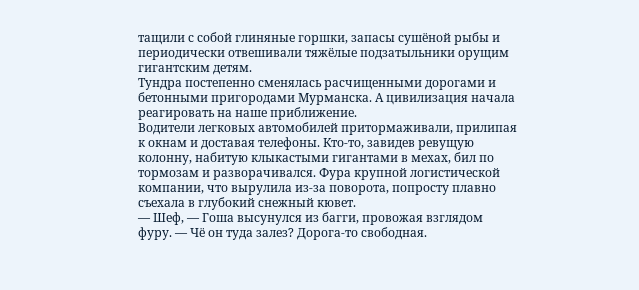тащили с собой глиняные горшки, запасы сушёной рыбы и периодически отвешивали тяжёлые подзатыльники орущим гигантским детям.
Тундра постепенно сменялась расчищенными дорогами и бетонными пригородами Мурманска. А цивилизация начала реагировать на наше приближение.
Водители легковых автомобилей притормаживали, прилипая к окнам и доставая телефоны. Кто-то, завидев ревущую колонну, набитую клыкастыми гигантами в мехах, бил по тормозам и разворачивался. Фура крупной логистической компании, что вырулила из-за поворота, попросту плавно съехала в глубокий снежный кювет.
— Шеф, — Гоша высунулся из багги, провожая взглядом фуру. — Чё он туда залез? Дорога-то свободная.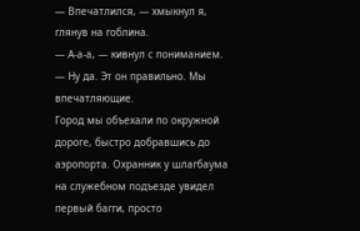— Впечатлился, — хмыкнул я, глянув на гоблина.
— А-а-а, — кивнул с пониманием. — Ну да. Эт он правильно. Мы впечатляющие.
Город мы объехали по окружной дороге, быстро добравшись до аэропорта. Охранник у шлагбаума на служебном подъезде увидел первый багги, просто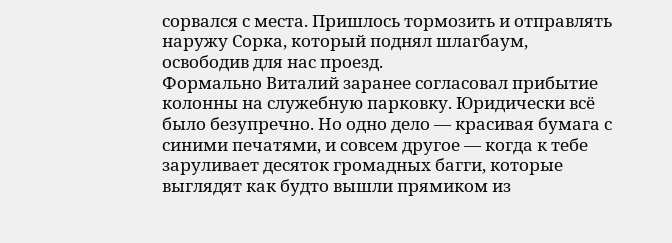сорвался с места. Пришлось тормозить и отправлять наружу Сорка, который поднял шлагбаум, освободив для нас проезд.
Формально Виталий заранее согласовал прибытие колонны на служебную парковку. Юридически всё было безупречно. Но одно дело — красивая бумага с синими печатями, и совсем другое — когда к тебе заруливает десяток громадных багги, которые выглядят как будто вышли прямиком из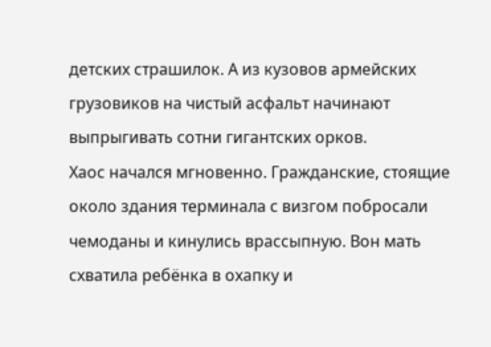детских страшилок. А из кузовов армейских грузовиков на чистый асфальт начинают выпрыгивать сотни гигантских орков.
Хаос начался мгновенно. Гражданские, стоящие около здания терминала с визгом побросали чемоданы и кинулись врассыпную. Вон мать схватила ребёнка в охапку и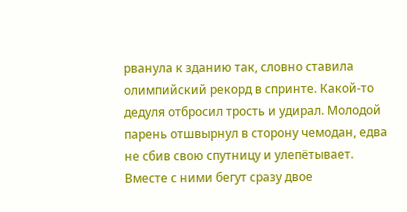рванула к зданию так, словно ставила олимпийский рекорд в спринте. Какой-то дедуля отбросил трость и удирал. Молодой парень отшвырнул в сторону чемодан, едва не сбив свою спутницу и улепётывает.
Вместе с ними бегут сразу двое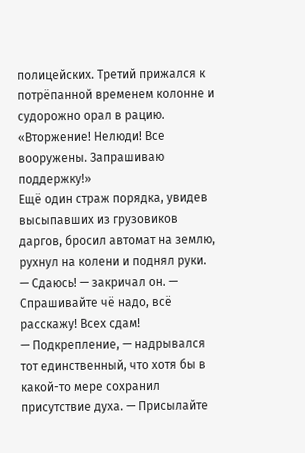полицейских. Третий прижался к потрёпанной временем колонне и судорожно орал в рацию. «Вторжение! Нелюди! Все вооружены. Запрашиваю поддержку!»
Ещё один страж порядка, увидев высыпавших из грузовиков даргов, бросил автомат на землю, рухнул на колени и поднял руки.
— Сдаюсь! — закричал он. — Спрашивайте чё надо, всё расскажу! Всех сдам!
— Подкрепление, — надрывался тот единственный, что хотя бы в какой-то мере сохранил присутствие духа. — Присылайте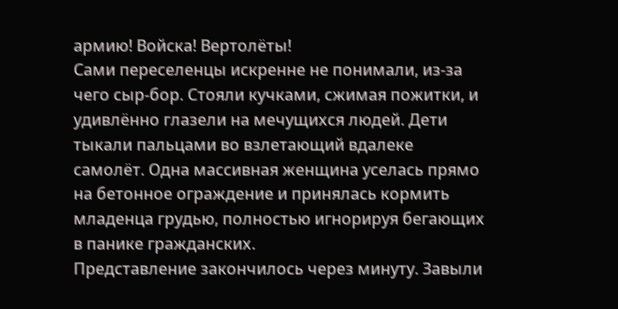армию! Войска! Вертолёты!
Сами переселенцы искренне не понимали, из-за чего сыр-бор. Стояли кучками, сжимая пожитки, и удивлённо глазели на мечущихся людей. Дети тыкали пальцами во взлетающий вдалеке самолёт. Одна массивная женщина уселась прямо на бетонное ограждение и принялась кормить младенца грудью, полностью игнорируя бегающих в панике гражданских.
Представление закончилось через минуту. Завыли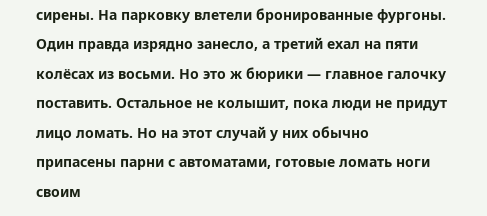сирены. На парковку влетели бронированные фургоны. Один правда изрядно занесло, а третий ехал на пяти колёсах из восьми. Но это ж бюрики — главное галочку поставить. Остальное не колышит, пока люди не придут лицо ломать. Но на этот случай у них обычно припасены парни с автоматами, готовые ломать ноги своим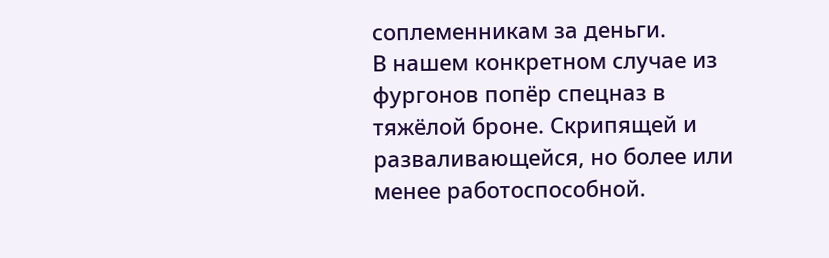соплеменникам за деньги.
В нашем конкретном случае из фургонов попёр спецназ в тяжёлой броне. Скрипящей и разваливающейся, но более или менее работоспособной.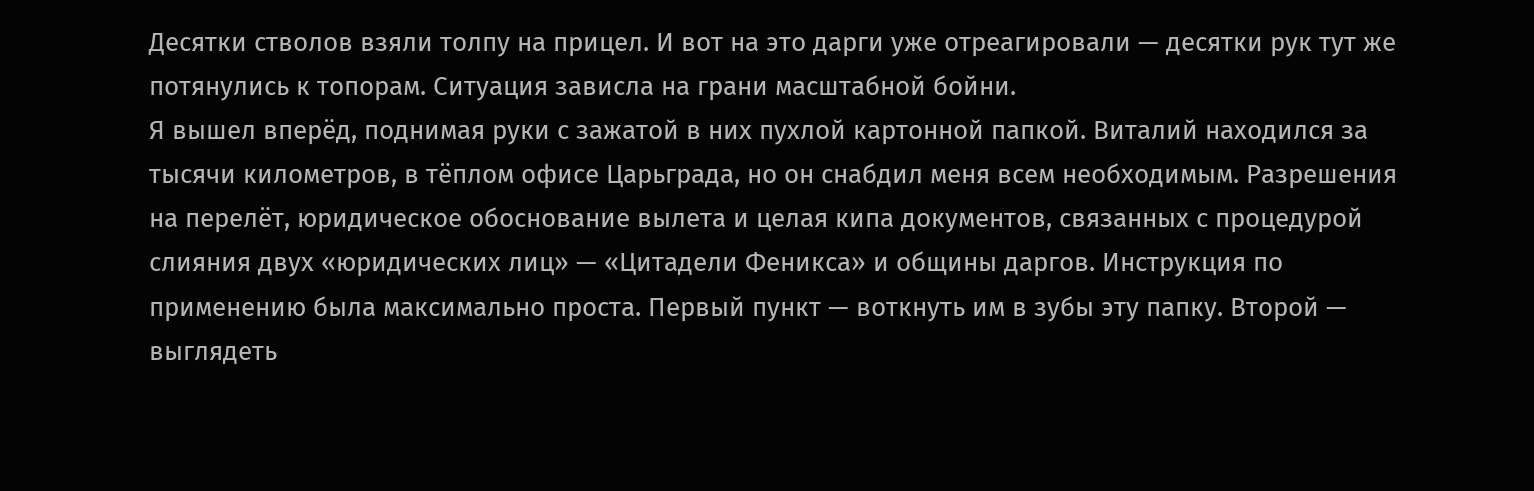Десятки стволов взяли толпу на прицел. И вот на это дарги уже отреагировали — десятки рук тут же потянулись к топорам. Ситуация зависла на грани масштабной бойни.
Я вышел вперёд, поднимая руки с зажатой в них пухлой картонной папкой. Виталий находился за тысячи километров, в тёплом офисе Царьграда, но он снабдил меня всем необходимым. Разрешения на перелёт, юридическое обоснование вылета и целая кипа документов, связанных с процедурой слияния двух «юридических лиц» — «Цитадели Феникса» и общины даргов. Инструкция по применению была максимально проста. Первый пункт — воткнуть им в зубы эту папку. Второй — выглядеть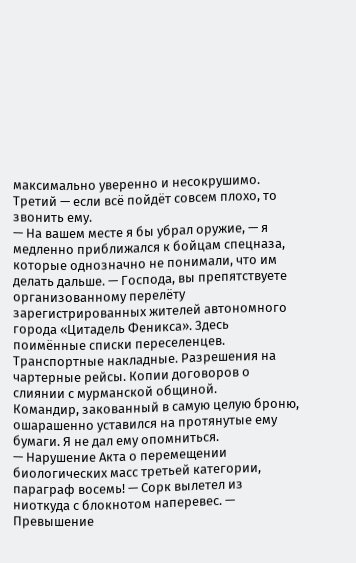максимально уверенно и несокрушимо. Третий — если всё пойдёт совсем плохо, то звонить ему.
— На вашем месте я бы убрал оружие, — я медленно приближался к бойцам спецназа, которые однозначно не понимали, что им делать дальше. — Господа, вы препятствуете организованному перелёту зарегистрированных жителей автономного города «Цитадель Феникса». Здесь поимённые списки переселенцев. Транспортные накладные. Разрешения на чартерные рейсы. Копии договоров о слиянии с мурманской общиной.
Командир, закованный в самую целую броню, ошарашенно уставился на протянутые ему бумаги. Я не дал ему опомниться.
— Нарушение Акта о перемещении биологических масс третьей категории, параграф восемь! — Сорк вылетел из ниоткуда с блокнотом наперевес. — Превышение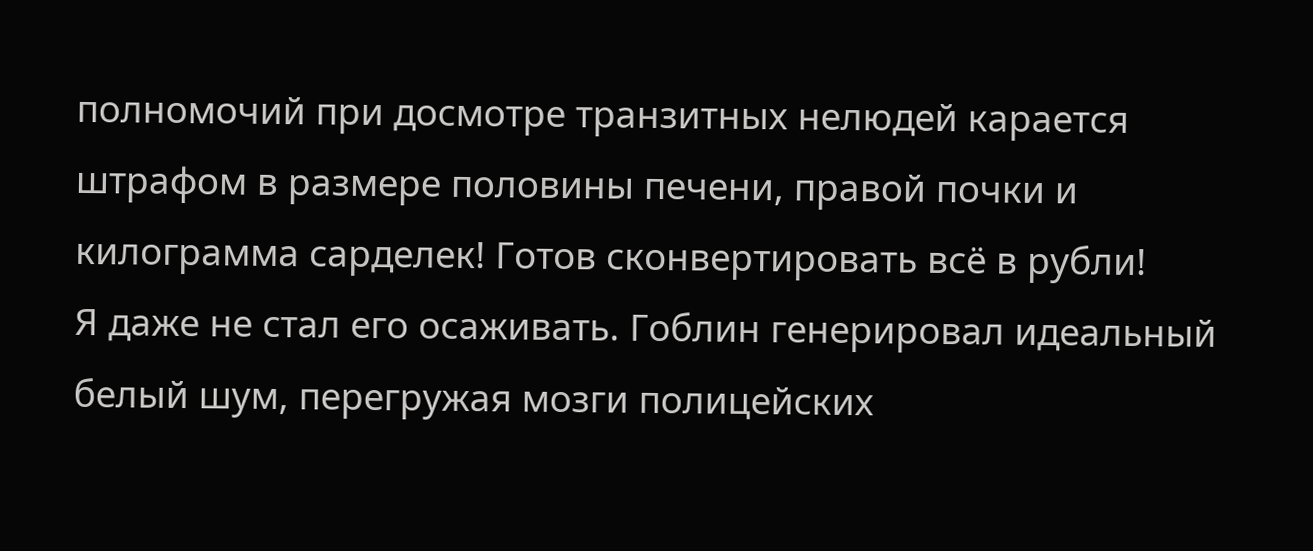полномочий при досмотре транзитных нелюдей карается штрафом в размере половины печени, правой почки и килограмма сарделек! Готов сконвертировать всё в рубли!
Я даже не стал его осаживать. Гоблин генерировал идеальный белый шум, перегружая мозги полицейских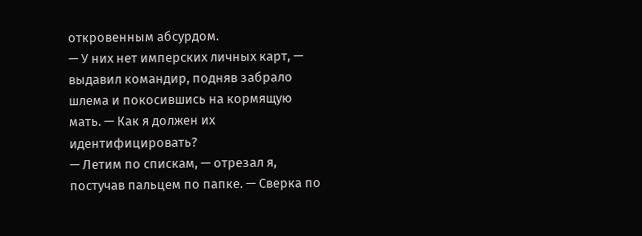откровенным абсурдом.
— У них нет имперских личных карт, — выдавил командир, подняв забрало шлема и покосившись на кормящую мать. — Как я должен их идентифицировать?
— Летим по спискам, — отрезал я, постучав пальцем по папке. — Сверка по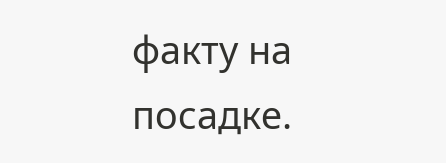факту на посадке.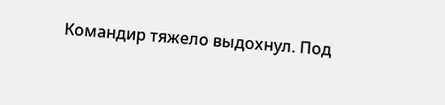Командир тяжело выдохнул. Под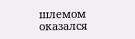шлемом оказался